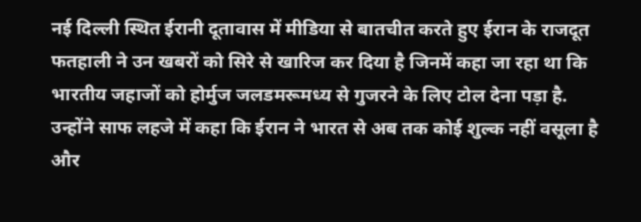नई दिल्ली स्थित ईरानी दूतावास में मीडिया से बातचीत करते हुए ईरान के राजदूत फतहाली ने उन खबरों को सिरे से खारिज कर दिया है जिनमें कहा जा रहा था कि भारतीय जहाजों को होर्मुज जलडमरूमध्य से गुजरने के लिए टोल देना पड़ा है. उन्होंने साफ लहजे में कहा कि ईरान ने भारत से अब तक कोई शुल्क नहीं वसूला है और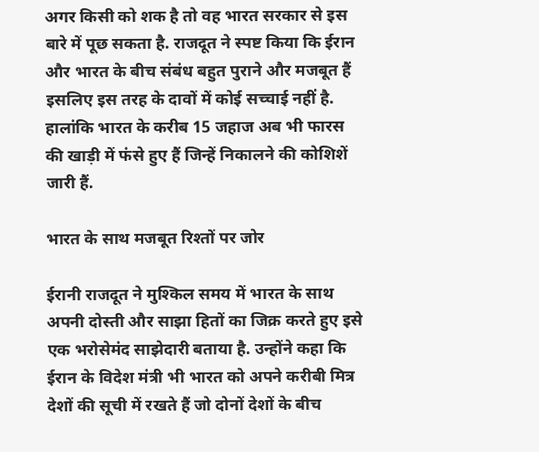अगर किसी को शक है तो वह भारत सरकार से इस बारे में पूछ सकता है. राजदूत ने स्पष्ट किया कि ईरान और भारत के बीच संबंध बहुत पुराने और मजबूत हैं इसलिए इस तरह के दावों में कोई सच्चाई नहीं है. हालांकि भारत के करीब 15 जहाज अब भी फारस की खाड़ी में फंसे हुए हैं जिन्हें निकालने की कोशिशें जारी हैं.

भारत के साथ मजबूत रिश्तों पर जोर

ईरानी राजदूत ने मुश्किल समय में भारत के साथ अपनी दोस्ती और साझा हितों का जिक्र करते हुए इसे एक भरोसेमंद साझेदारी बताया है. उन्होंने कहा कि ईरान के विदेश मंत्री भी भारत को अपने करीबी मित्र देशों की सूची में रखते हैं जो दोनों देशों के बीच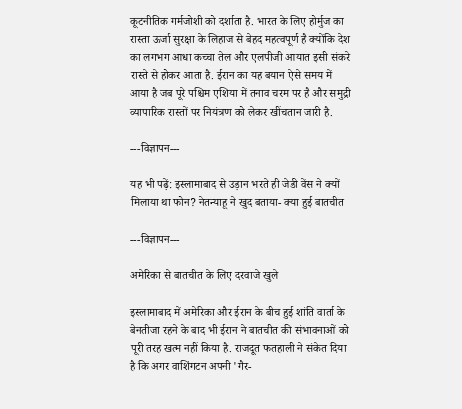कूटनीतिक गर्मजोशी को दर्शाता है. भारत के लिए होर्मुज का रास्ता ऊर्जा सुरक्षा के लिहाज से बेहद महत्वपूर्ण है क्योंकि देश का लगभग आधा कच्चा तेल और एलपीजी आयात इसी संकरे रास्ते से होकर आता है. ईरान का यह बयान ऐसे समय में आया है जब पूरे पश्चिम एशिया में तनाव चरम पर है और समुद्री व्यापारिक रास्तों पर नियंत्रण को लेकर खींचतान जारी है.

---विज्ञापन---

यह भी पढ़ें: इस्लामाबाद से उड़ान भरते ही जेडी वेंस ने क्यों मिलाया था फोन? नेतन्याहू ने खुद बताया- क्या हुई बातचीत

---विज्ञापन---

अमेरिका से बातचीत के लिए दरवाजे खुले

इस्लामाबाद में अमेरिका और ईरान के बीच हुई शांति वार्ता के बेनतीजा रहने के बाद भी ईरान ने बातचीत की संभावनाओं को पूरी तरह खत्म नहीं किया है. राजदूत फतहाली ने संकेत दिया है कि अगर वाशिंगटन अपनी 'गैर-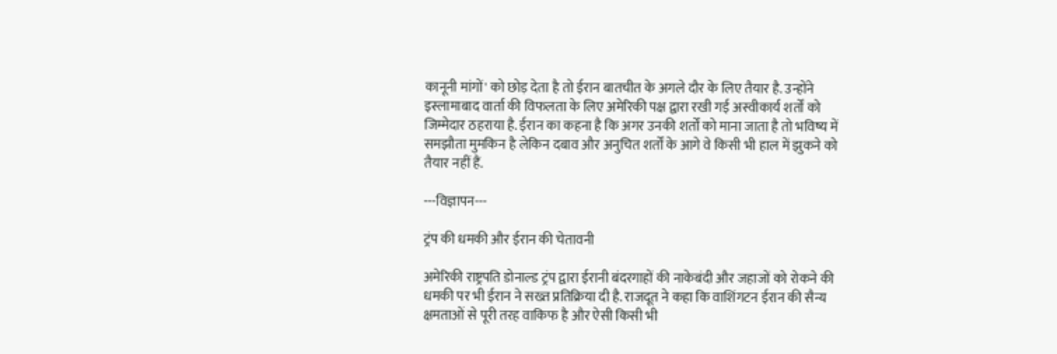कानूनी मांगों' को छोड़ देता है तो ईरान बातचीत के अगले दौर के लिए तैयार है. उन्होंने इस्लामाबाद वार्ता की विफलता के लिए अमेरिकी पक्ष द्वारा रखी गई अस्वीकार्य शर्तों को जिम्मेदार ठहराया है. ईरान का कहना है कि अगर उनकी शर्तों को माना जाता है तो भविष्य में समझौता मुमकिन है लेकिन दबाव और अनुचित शर्तों के आगे वे किसी भी हाल में झुकने को तैयार नहीं हैं.

---विज्ञापन---

ट्रंप की धमकी और ईरान की चेतावनी

अमेरिकी राष्ट्रपति डोनाल्ड ट्रंप द्वारा ईरानी बंदरगाहों की नाकेबंदी और जहाजों को रोकने की धमकी पर भी ईरान ने सख्त प्रतिक्रिया दी है. राजदूत ने कहा कि वाशिंगटन ईरान की सैन्य क्षमताओं से पूरी तरह वाकिफ है और ऐसी किसी भी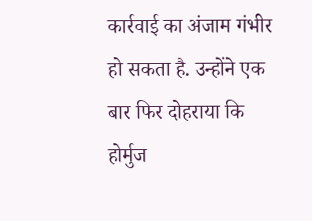कार्रवाई का अंजाम गंभीर हो सकता है. उन्होंने एक बार फिर दोहराया कि होर्मुज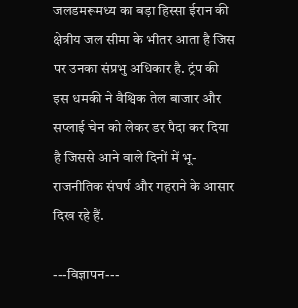जलडमरूमध्य का बड़ा हिस्सा ईरान की क्षेत्रीय जल सीमा के भीतर आता है जिस पर उनका संप्रभु अधिकार है. ट्रंप की इस धमकी ने वैश्विक तेल बाजार और सप्लाई चेन को लेकर डर पैदा कर दिया है जिससे आने वाले दिनों में भू-राजनीतिक संघर्ष और गहराने के आसार दिख रहे हैं.

---विज्ञापन---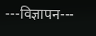---विज्ञापन---